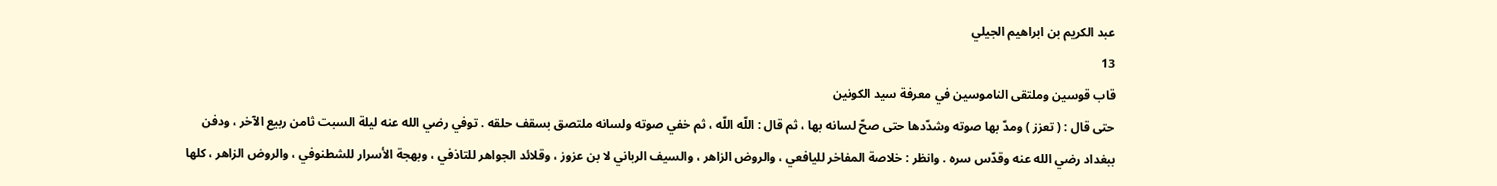عبد الكريم بن ابراهيم الجيلي
13
قاب قوسين وملتقى الناموسين في معرفة سيد الكونين
حتى قال : ( تعزز ) ومدّ بها صوته وشدّدها حتى صحّ لسانه بها ، ثم قال : اللّه اللّه ، ثم خفي صوته ولسانه ملتصق بسقف حلقه . توفي رضي الله عنه ليلة السبت ثامن ربيع الآخر ، ودفن ببغداد رضي الله عنه وقدّس سره . وانظر : خلاصة المفاخر لليافعي ، والروض الزاهر ، والسيف الرباني لا بن عزوز ، وقلائد الجواهر للتاذفي ، وبهجة الأسرار للشطنوفي ، والروض الزاهر ، كلها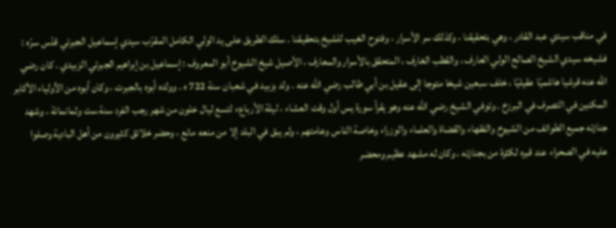في مناقب سيدي عبد القادر ، وهي بتحقيقنا ، وكذلك سر الأسرار ، وفتوح الغيب للشيخ بتحقيقنا . سلك الطريق على يد الولي الكامل المقرّب سيدي إسماعيل الجبرتي قدّس سرّه : فشيخه سيدي الشيخ الصالح الولي العارف ، والقطب الغارف ، المتحقق بالأسرار والمعارف ، الأصيل شيخ الشيوخ أبو المعروف : إسماعيل بن إبراهيم الجبرتي الزبيدي . كان رضي الله عنه قرشيا هاشميّا عقيليّا ، خلف سبعين شيخا متوجا إلى عقيل بن أبي طالب رضي الله عنه . ولد بزبيد في شعبان سنة 722 ه . وولده أبوه بالجبرت ، وكان أبوه من الأولياء الأكابر المكنين في التصرف في البرزخ . وتوفي الشيخ رضي الله عنه وهو يقرأ سورة يس أول وقت العشاء ، ليلة الأرباعء لتسع ليال خلون من شهر رجب الفرد سنة ست وثمانمائة ، وشهد جنازته جميع الطوائف من الشيوخ والفقهاء والقضاة والعلماء والوزراء وخاصة الناس وعامتهم ، ولم يبق في البلد إلا من منعه مانع ، وحضر خلائق كثيرون من أهل البادية وصلوا عليه في الصحراء عند قبره لكثرة من بجنازته ، وكان له مشهد عظيم ومحضر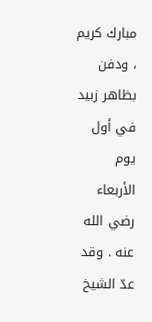مبارك كريم ، ودفن بظاهر زبيد في أول يوم الأربعاء رضي الله عنه . وقد عدّ الشيخ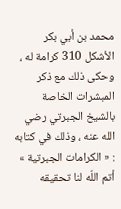محمد بن أبي بكر الأشكل 310 كرامة له ، وحكى ذلك مع ذكر المبشرات الخاصة بالشيخ الجبرتي رضي الله عنه ، وذلك في كتابه : « الكرامات الجبرتية » أتم اللّه لنا تحقيقه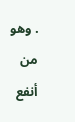. وهو من أنفع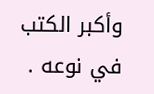وأكبر الكتب في نوعه .